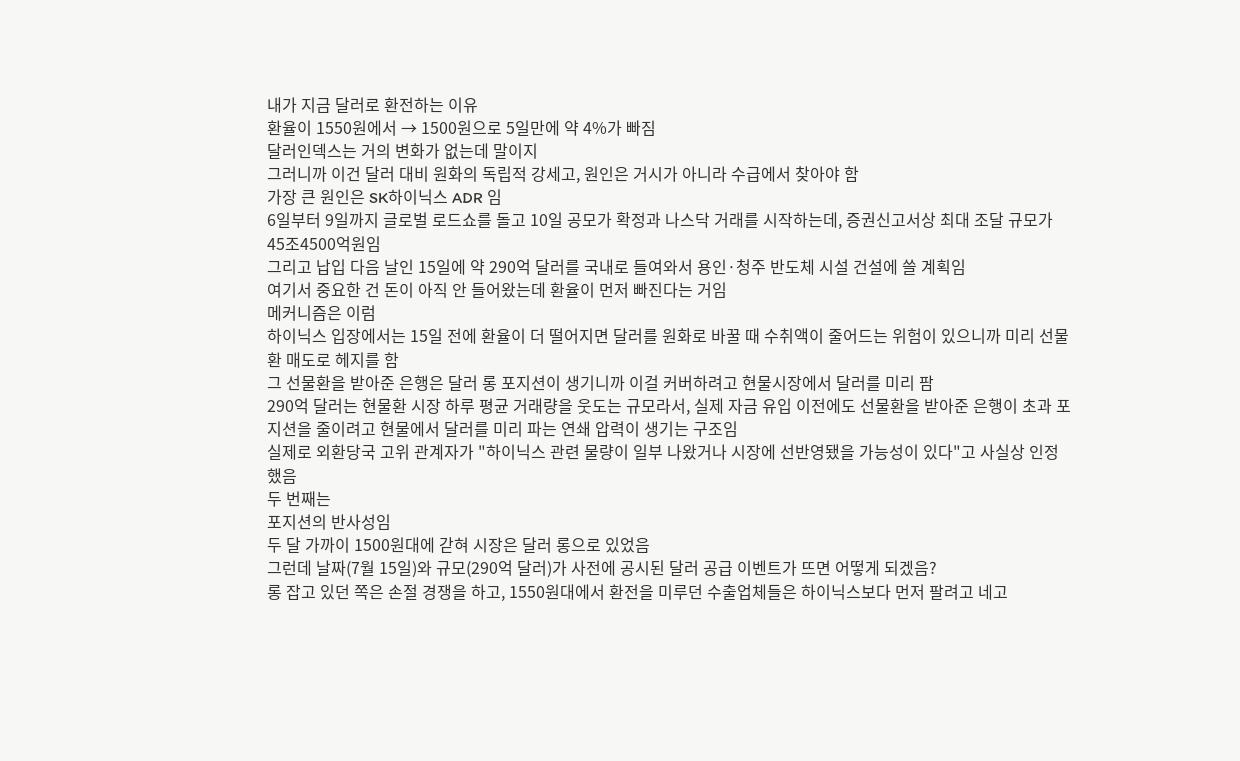내가 지금 달러로 환전하는 이유
환율이 1550원에서 → 1500원으로 5일만에 약 4%가 빠짐
달러인덱스는 거의 변화가 없는데 말이지
그러니까 이건 달러 대비 원화의 독립적 강세고, 원인은 거시가 아니라 수급에서 찾아야 함
가장 큰 원인은 SK하이닉스 ADR 임
6일부터 9일까지 글로벌 로드쇼를 돌고 10일 공모가 확정과 나스닥 거래를 시작하는데, 증권신고서상 최대 조달 규모가 45조4500억원임
그리고 납입 다음 날인 15일에 약 290억 달러를 국내로 들여와서 용인·청주 반도체 시설 건설에 쓸 계획임
여기서 중요한 건 돈이 아직 안 들어왔는데 환율이 먼저 빠진다는 거임
메커니즘은 이럼
하이닉스 입장에서는 15일 전에 환율이 더 떨어지면 달러를 원화로 바꿀 때 수취액이 줄어드는 위험이 있으니까 미리 선물환 매도로 헤지를 함
그 선물환을 받아준 은행은 달러 롱 포지션이 생기니까 이걸 커버하려고 현물시장에서 달러를 미리 팜
290억 달러는 현물환 시장 하루 평균 거래량을 웃도는 규모라서, 실제 자금 유입 이전에도 선물환을 받아준 은행이 초과 포지션을 줄이려고 현물에서 달러를 미리 파는 연쇄 압력이 생기는 구조임
실제로 외환당국 고위 관계자가 "하이닉스 관련 물량이 일부 나왔거나 시장에 선반영됐을 가능성이 있다"고 사실상 인정했음
두 번째는
포지션의 반사성임
두 달 가까이 1500원대에 갇혀 시장은 달러 롱으로 있었음
그런데 날짜(7월 15일)와 규모(290억 달러)가 사전에 공시된 달러 공급 이벤트가 뜨면 어떻게 되겠음?
롱 잡고 있던 쪽은 손절 경쟁을 하고, 1550원대에서 환전을 미루던 수출업체들은 하이닉스보다 먼저 팔려고 네고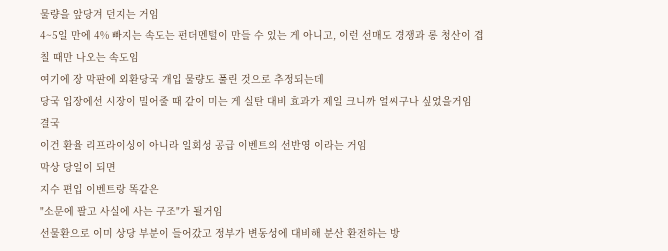물량을 앞당겨 던지는 거임
4~5일 만에 4% 빠지는 속도는 펀더멘털이 만들 수 있는 게 아니고, 이런 선매도 경쟁과 롱 청산이 겹칠 때만 나오는 속도임
여기에 장 막판에 외환당국 개입 물량도 풀린 것으로 추정되는데
당국 입장에선 시장이 밀어줄 때 같이 미는 게 실탄 대비 효과가 제일 크니까 얼씨구나 싶었을거임
결국
이건 환율 리프라이싱이 아니라 일회성 공급 이벤트의 선반영 이라는 거임
막상 당일이 되면
지수 편입 이벤트랑 똑같은
"소문에 팔고 사실에 사는 구조"가 될거임
선물환으로 이미 상당 부분이 들어갔고 정부가 변동성에 대비해 분산 환전하는 방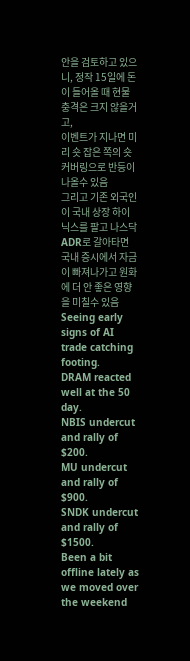안을 검토하고 있으니, 정작 15일에 돈이 들어올 때 현물 충격은 크지 않을거고,
이벤트가 지나면 미리 숏 잡은 쪽의 숏커버링으로 반등이 나올수 있음
그리고 기존 외국인이 국내 상장 하이닉스를 팔고 나스닥 ADR로 갈아타면 국내 증시에서 자금이 빠져나가고 원화에 더 안 좋은 영향을 미칠수 있음
Seeing early signs of AI trade catching footing.
DRAM reacted well at the 50 day.
NBIS undercut and rally of $200.
MU undercut and rally of $900.
SNDK undercut and rally of $1500.
Been a bit offline lately as we moved over the weekend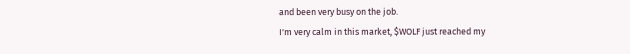and been very busy on the job.
I'm very calm in this market, $WOLF just reached my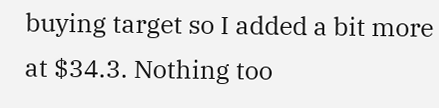buying target so I added a bit more at $34.3. Nothing too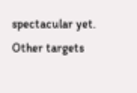spectacular yet.
Other targets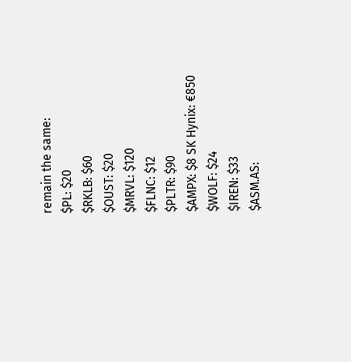remain the same:
$PL: $20
$RKLB: $60
$OUST: $20
$MRVL: $120
$FLNC: $12
$PLTR: $90
$AMPX: $8 SK Hynix: €850
$WOLF: $24
$IREN: $33
$ASM.AS: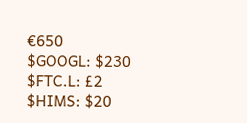€650
$GOOGL: $230
$FTC.L: £2
$HIMS: $20